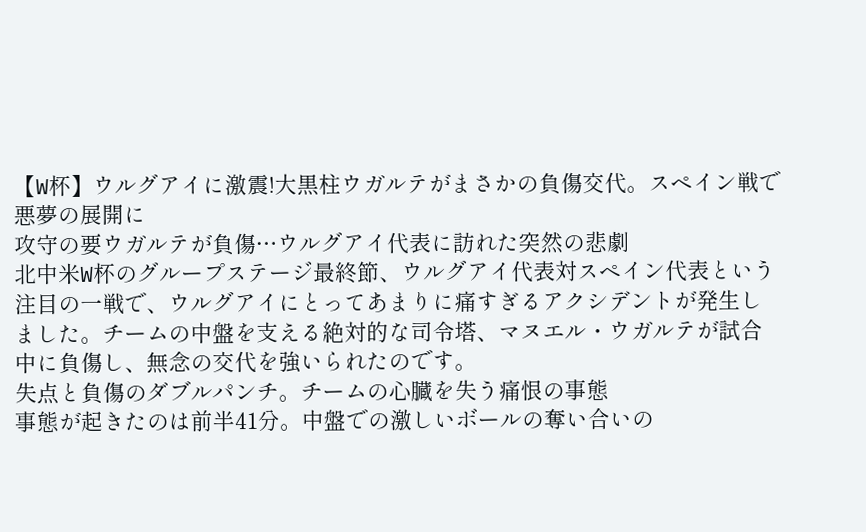【W杯】ウルグアイに激震!大黒柱ウガルテがまさかの負傷交代。スペイン戦で悪夢の展開に
攻守の要ウガルテが負傷…ウルグアイ代表に訪れた突然の悲劇
北中米W杯のグループステージ最終節、ウルグアイ代表対スペイン代表という注目の一戦で、ウルグアイにとってあまりに痛すぎるアクシデントが発生しました。チームの中盤を支える絶対的な司令塔、マヌエル・ウガルテが試合中に負傷し、無念の交代を強いられたのです。
失点と負傷のダブルパンチ。チームの心臓を失う痛恨の事態
事態が起きたのは前半41分。中盤での激しいボールの奪い合いの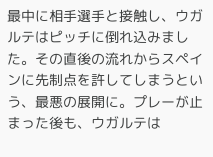最中に相手選手と接触し、ウガルテはピッチに倒れ込みました。その直後の流れからスペインに先制点を許してしまうという、最悪の展開に。プレーが止まった後も、ウガルテは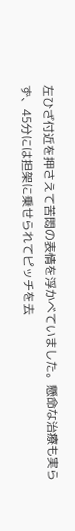左ひざ付近を押さえて苦悶の表情を浮かべていました。懸命な治療も実らず、45分には担架に乗せられてピッチを去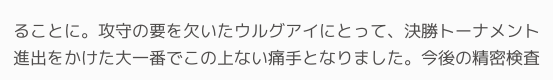ることに。攻守の要を欠いたウルグアイにとって、決勝トーナメント進出をかけた大一番でこの上ない痛手となりました。今後の精密検査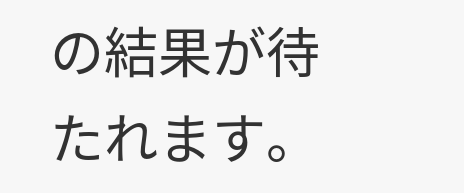の結果が待たれます。